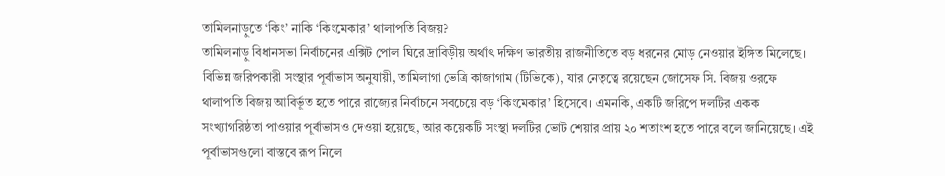তামিলনাড়ুতে ‘কিং’ নাকি ‘কিংমেকার’ থালাপতি বিজয়?
তামিলনাড়ু বিধানসভা নির্বাচনের এক্সিট পোল ঘিরে দ্রাবিড়ীয় অর্থাৎ দক্ষিণ ভারতীয় রাজনীতিতে বড় ধরনের মোড় নেওয়ার ইঙ্গিত মিলেছে। বিভিন্ন জরিপকারী সংস্থার পূর্বাভাস অনুযায়ী, তামিলাগা ভেত্রি কাজাগাম (টিভিকে), যার নেতৃত্বে রয়েছেন জোসেফ সি. বিজয় ওরফে থালাপতি বিজয় আবির্ভূত হতে পারে রাজ্যের নির্বাচনে সবচেয়ে বড় ‘কিংমেকার’ হিসেবে। এমনকি, একটি জরিপে দলটির একক সংখ্যাগরিষ্ঠতা পাওয়ার পূর্বাভাসও দেওয়া হয়েছে, আর কয়েকটি সংস্থা দলটির ভোট শেয়ার প্রায় ২০ শতাংশ হতে পারে বলে জানিয়েছে। এই পূর্বাভাসগুলো বাস্তবে রূপ নিলে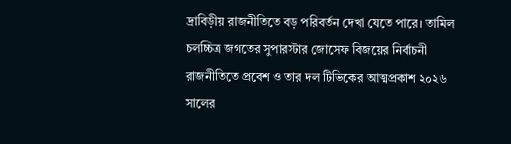দ্রাবিড়ীয় রাজনীতিতে বড় পরিবর্তন দেখা যেতে পারে। তামিল চলচ্চিত্র জগতের সুপারস্টার জোসেফ বিজয়ের নির্বাচনী রাজনীতিতে প্রবেশ ও তার দল টিভিকের আত্মপ্রকাশ ২০২৬ সালের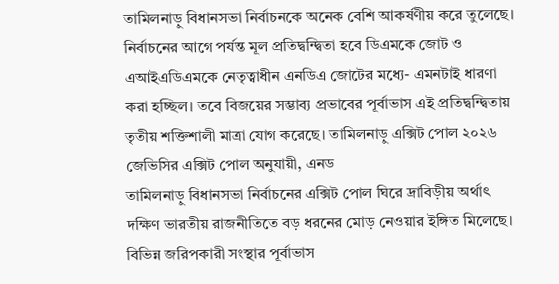তামিলনাড়ু বিধানসভা নির্বাচনকে অনেক বেশি আকর্ষণীয় করে তুলেছে। নির্বাচনের আগে পর্যন্ত মূল প্রতিদ্বন্দ্বিতা হবে ডিএমকে জোট ও এআইএডিএমকে নেতৃত্বাধীন এনডিএ জোটের মধ্যে- এমনটাই ধারণা করা হচ্ছিল। তবে বিজয়ের সম্ভাব্য প্রভাবের পূর্বাভাস এই প্রতিদ্বন্দ্বিতায় তৃতীয় শক্তিশালী মাত্রা যোগ করেছে। তামিলনাড়ু এক্সিট পোল ২০২৬ জেভিসির এক্সিট পোল অনুযায়ী, এনড
তামিলনাড়ু বিধানসভা নির্বাচনের এক্সিট পোল ঘিরে দ্রাবিড়ীয় অর্থাৎ দক্ষিণ ভারতীয় রাজনীতিতে বড় ধরনের মোড় নেওয়ার ইঙ্গিত মিলেছে। বিভিন্ন জরিপকারী সংস্থার পূর্বাভাস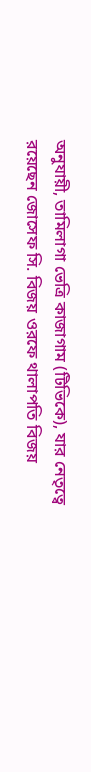অনুযায়ী, তামিলাগা ভেত্রি কাজাগাম (টিভিকে), যার নেতৃত্বে রয়েছেন জোসেফ সি. বিজয় ওরফে থালাপতি বিজয়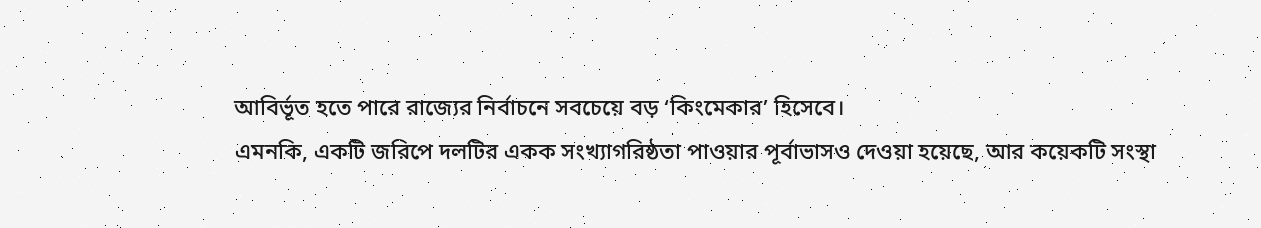আবির্ভূত হতে পারে রাজ্যের নির্বাচনে সবচেয়ে বড় ‘কিংমেকার’ হিসেবে।
এমনকি, একটি জরিপে দলটির একক সংখ্যাগরিষ্ঠতা পাওয়ার পূর্বাভাসও দেওয়া হয়েছে, আর কয়েকটি সংস্থা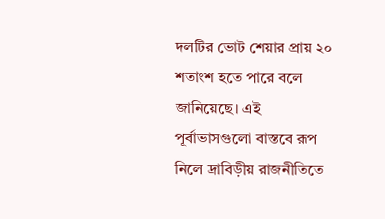দলটির ভোট শেয়ার প্রায় ২০ শতাংশ হতে পারে বলে জানিয়েছে। এই পূর্বাভাসগুলো বাস্তবে রূপ নিলে দ্রাবিড়ীয় রাজনীতিতে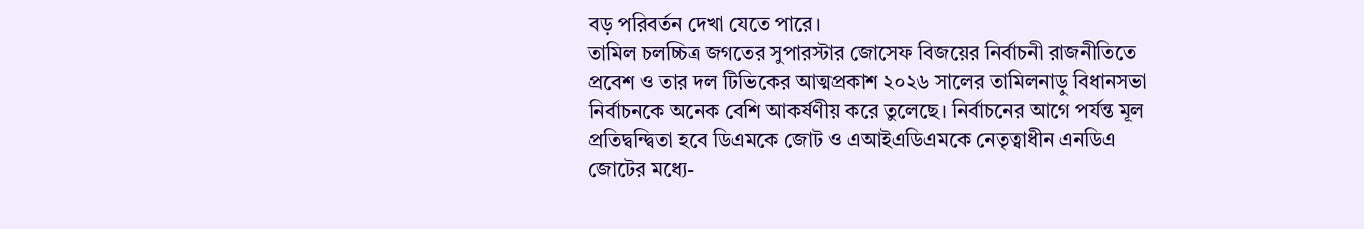বড় পরিবর্তন দেখা যেতে পারে।
তামিল চলচ্চিত্র জগতের সুপারস্টার জোসেফ বিজয়ের নির্বাচনী রাজনীতিতে প্রবেশ ও তার দল টিভিকের আত্মপ্রকাশ ২০২৬ সালের তামিলনাড়ু বিধানসভা নির্বাচনকে অনেক বেশি আকর্ষণীয় করে তুলেছে। নির্বাচনের আগে পর্যন্ত মূল প্রতিদ্বন্দ্বিতা হবে ডিএমকে জোট ও এআইএডিএমকে নেতৃত্বাধীন এনডিএ জোটের মধ্যে-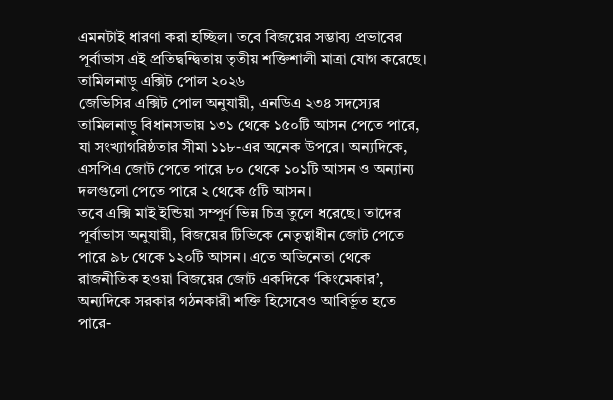এমনটাই ধারণা করা হচ্ছিল। তবে বিজয়ের সম্ভাব্য প্রভাবের পূর্বাভাস এই প্রতিদ্বন্দ্বিতায় তৃতীয় শক্তিশালী মাত্রা যোগ করেছে।
তামিলনাড়ু এক্সিট পোল ২০২৬
জেভিসির এক্সিট পোল অনুযায়ী, এনডিএ ২৩৪ সদস্যের তামিলনাড়ু বিধানসভায় ১৩১ থেকে ১৫০টি আসন পেতে পারে, যা সংখ্যাগরিষ্ঠতার সীমা ১১৮-এর অনেক উপরে। অন্যদিকে, এসপিএ জোট পেতে পারে ৮০ থেকে ১০১টি আসন ও অন্যান্য দলগুলো পেতে পারে ২ থেকে ৫টি আসন।
তবে এক্সি মাই ইন্ডিয়া সম্পূর্ণ ভিন্ন চিত্র তুলে ধরেছে। তাদের পূর্বাভাস অনুযায়ী, বিজয়ের টিভিকে নেতৃত্বাধীন জোট পেতে পারে ৯৮ থেকে ১২০টি আসন। এতে অভিনেতা থেকে রাজনীতিক হওয়া বিজয়ের জোট একদিকে ‘কিংমেকার’, অন্যদিকে সরকার গঠনকারী শক্তি হিসেবেও আবির্ভূত হতে পারে-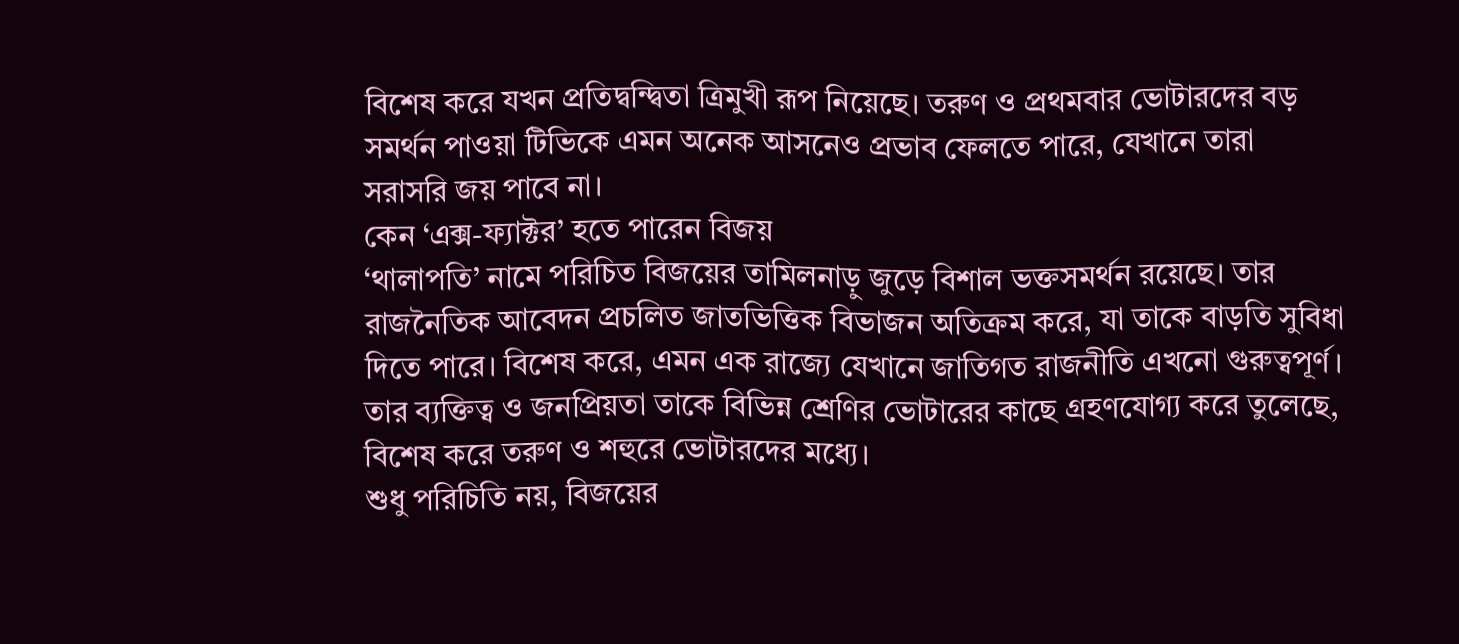বিশেষ করে যখন প্রতিদ্বন্দ্বিতা ত্রিমুখী রূপ নিয়েছে। তরুণ ও প্রথমবার ভোটারদের বড় সমর্থন পাওয়া টিভিকে এমন অনেক আসনেও প্রভাব ফেলতে পারে, যেখানে তারা সরাসরি জয় পাবে না।
কেন ‘এক্স-ফ্যাক্টর’ হতে পারেন বিজয়
‘থালাপতি’ নামে পরিচিত বিজয়ের তামিলনাড়ু জুড়ে বিশাল ভক্তসমর্থন রয়েছে। তার রাজনৈতিক আবেদন প্রচলিত জাতভিত্তিক বিভাজন অতিক্রম করে, যা তাকে বাড়তি সুবিধা দিতে পারে। বিশেষ করে, এমন এক রাজ্যে যেখানে জাতিগত রাজনীতি এখনো গুরুত্বপূর্ণ। তার ব্যক্তিত্ব ও জনপ্রিয়তা তাকে বিভিন্ন শ্রেণির ভোটারের কাছে গ্রহণযোগ্য করে তুলেছে, বিশেষ করে তরুণ ও শহুরে ভোটারদের মধ্যে।
শুধু পরিচিতি নয়, বিজয়ের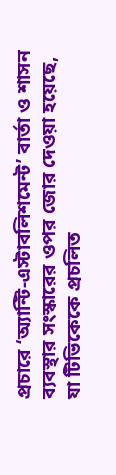প্রচারে ‘অ্যান্টি-এস্টাবলিশমেন্ট’ বার্তা ও শাসন ব্যবস্থার সংস্কারের ওপর জোর দেওয়া হয়েছে, যা টিভিকেকে প্রচলিত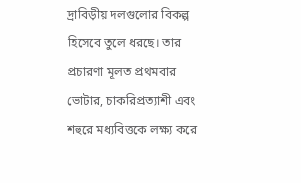দ্রাবিড়ীয় দলগুলোর বিকল্প হিসেবে তুলে ধরছে। তার প্রচারণা মূলত প্রথমবার ভোটার, চাকরিপ্রত্যাশী এবং শহুরে মধ্যবিত্তকে লক্ষ্য করে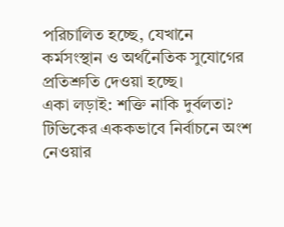পরিচালিত হচ্ছে, যেখানে কর্মসংস্থান ও অর্থনৈতিক সুযোগের প্রতিশ্রুতি দেওয়া হচ্ছে।
একা লড়াই: শক্তি নাকি দুর্বলতা?
টিভিকের এককভাবে নির্বাচনে অংশ নেওয়ার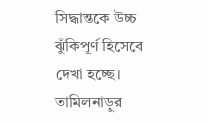সিদ্ধান্তকে উচ্চ ঝুঁকিপূর্ণ হিসেবে দেখা হচ্ছে। তামিলনাড়ুর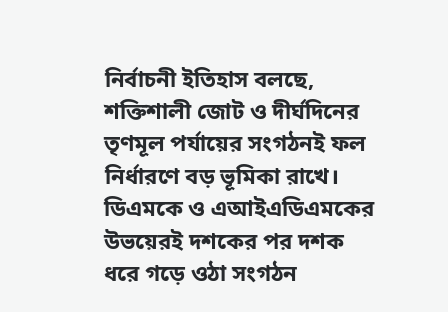নির্বাচনী ইতিহাস বলছে, শক্তিশালী জোট ও দীর্ঘদিনের তৃণমূল পর্যায়ের সংগঠনই ফল নির্ধারণে বড় ভূমিকা রাখে। ডিএমকে ও এআইএডিএমকের উভয়েরই দশকের পর দশক ধরে গড়ে ওঠা সংগঠন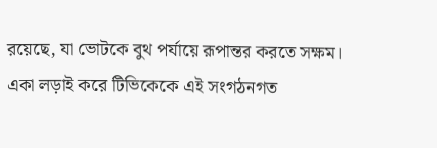রয়েছে, যা ভোটকে বুথ পর্যায়ে রূপান্তর করতে সক্ষম।
একা লড়াই করে টিভিকেকে এই সংগঠনগত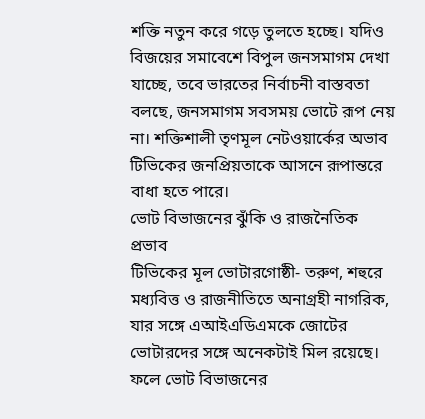শক্তি নতুন করে গড়ে তুলতে হচ্ছে। যদিও বিজয়ের সমাবেশে বিপুল জনসমাগম দেখা যাচ্ছে, তবে ভারতের নির্বাচনী বাস্তবতা বলছে, জনসমাগম সবসময় ভোটে রূপ নেয় না। শক্তিশালী তৃণমূল নেটওয়ার্কের অভাব টিভিকের জনপ্রিয়তাকে আসনে রূপান্তরে বাধা হতে পারে।
ভোট বিভাজনের ঝুঁকি ও রাজনৈতিক প্রভাব
টিভিকের মূল ভোটারগোষ্ঠী- তরুণ, শহুরে মধ্যবিত্ত ও রাজনীতিতে অনাগ্রহী নাগরিক, যার সঙ্গে এআইএডিএমকে জোটের ভোটারদের সঙ্গে অনেকটাই মিল রয়েছে। ফলে ভোট বিভাজনের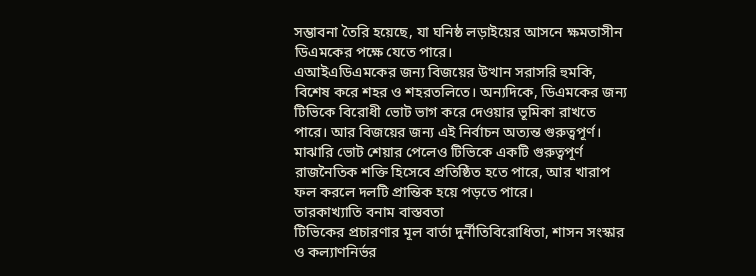সম্ভাবনা তৈরি হয়েছে, যা ঘনিষ্ঠ লড়াইয়ের আসনে ক্ষমতাসীন ডিএমকের পক্ষে যেতে পারে।
এআইএডিএমকের জন্য বিজয়ের উত্থান সরাসরি হুমকি, বিশেষ করে শহর ও শহরতলিতে। অন্যদিকে, ডিএমকের জন্য টিভিকে বিরোধী ভোট ভাগ করে দেওয়ার ভূমিকা রাখতে পারে। আর বিজয়ের জন্য এই নির্বাচন অত্যন্ত গুরুত্বপূর্ণ। মাঝারি ভোট শেয়ার পেলেও টিভিকে একটি গুরুত্বপূর্ণ রাজনৈতিক শক্তি হিসেবে প্রতিষ্ঠিত হতে পারে, আর খারাপ ফল করলে দলটি প্রান্তিক হয়ে পড়তে পারে।
তারকাখ্যাতি বনাম বাস্তবতা
টিভিকের প্রচারণার মূল বার্তা দুর্নীতিবিরোধিতা, শাসন সংস্কার ও কল্যাণনির্ভর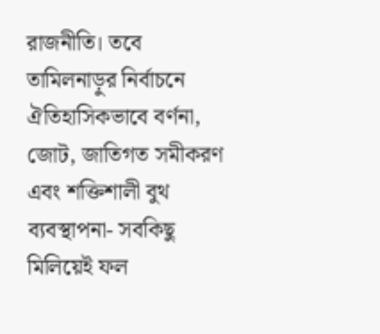রাজনীতি। তবে তামিলনাড়ুর নির্বাচনে ঐতিহাসিকভাবে বর্ণনা, জোট, জাতিগত সমীকরণ এবং শক্তিশালী বুথ ব্যবস্থাপনা- সবকিছু মিলিয়েই ফল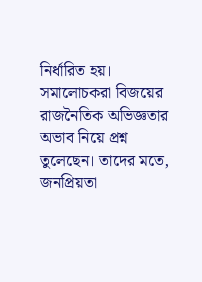নির্ধারিত হয়।
সমালোচকরা বিজয়ের রাজনৈতিক অভিজ্ঞতার অভাব নিয়ে প্রশ্ন তুলেছেন। তাদের মতে, জনপ্রিয়তা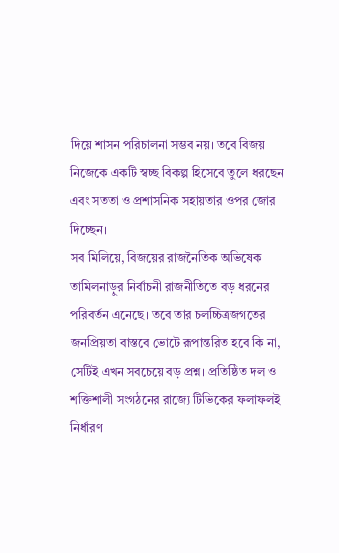দিয়ে শাসন পরিচালনা সম্ভব নয়। তবে বিজয় নিজেকে একটি স্বচ্ছ বিকল্প হিসেবে তুলে ধরছেন এবং সততা ও প্রশাসনিক সহায়তার ওপর জোর দিচ্ছেন।
সব মিলিয়ে, বিজয়ের রাজনৈতিক অভিষেক তামিলনাড়ুর নির্বাচনী রাজনীতিতে বড় ধরনের পরিবর্তন এনেছে। তবে তার চলচ্চিত্রজগতের জনপ্রিয়তা বাস্তবে ভোটে রূপান্তরিত হবে কি না, সেটিই এখন সবচেয়ে বড় প্রশ্ন। প্রতিষ্ঠিত দল ও শক্তিশালী সংগঠনের রাজ্যে টিভিকের ফলাফলই নির্ধারণ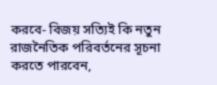করবে- বিজয় সত্যিই কি নতুন রাজনৈতিক পরিবর্তনের সূচনা করতে পারবেন,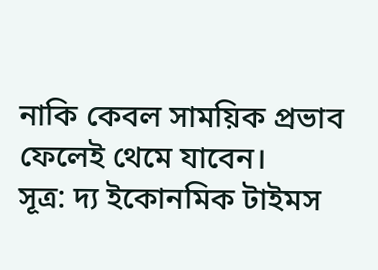নাকি কেবল সাময়িক প্রভাব ফেলেই থেমে যাবেন।
সূত্র: দ্য ইকোনমিক টাইমস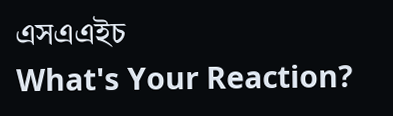এসএএইচ
What's Your Reaction?